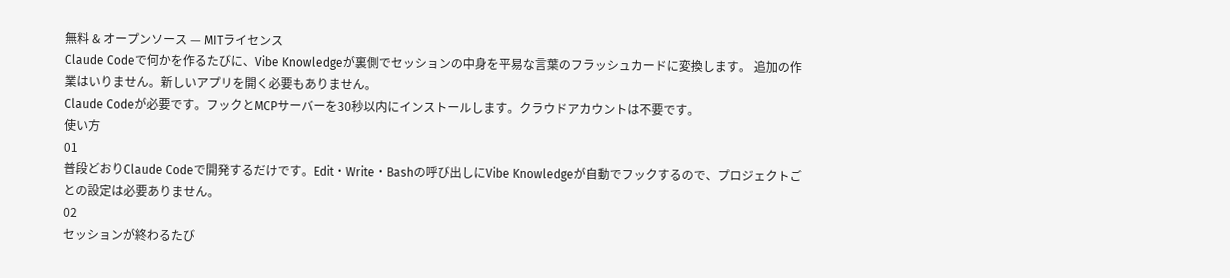無料 & オープンソース — MITライセンス
Claude Codeで何かを作るたびに、Vibe Knowledgeが裏側でセッションの中身を平易な言葉のフラッシュカードに変換します。 追加の作業はいりません。新しいアプリを開く必要もありません。
Claude Codeが必要です。フックとMCPサーバーを30秒以内にインストールします。クラウドアカウントは不要です。
使い方
01
普段どおりClaude Codeで開発するだけです。Edit・Write・Bashの呼び出しにVibe Knowledgeが自動でフックするので、プロジェクトごとの設定は必要ありません。
02
セッションが終わるたび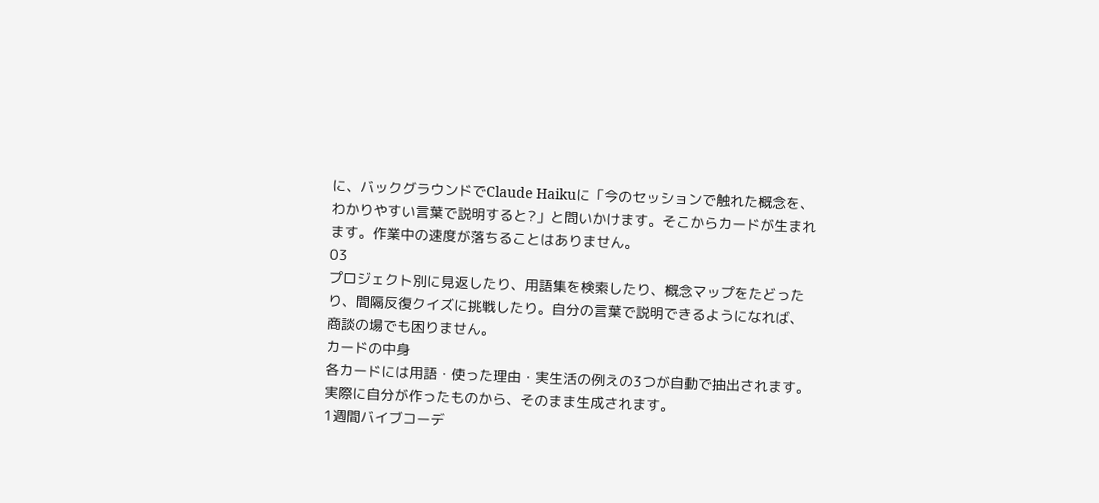に、バックグラウンドでClaude Haikuに「今のセッションで触れた概念を、わかりやすい言葉で説明すると?」と問いかけます。そこからカードが生まれます。作業中の速度が落ちることはありません。
03
プロジェクト別に見返したり、用語集を検索したり、概念マップをたどったり、間隔反復クイズに挑戦したり。自分の言葉で説明できるようになれば、商談の場でも困りません。
カードの中身
各カードには用語・使った理由・実生活の例えの3つが自動で抽出されます。実際に自分が作ったものから、そのまま生成されます。
1週間バイブコーデ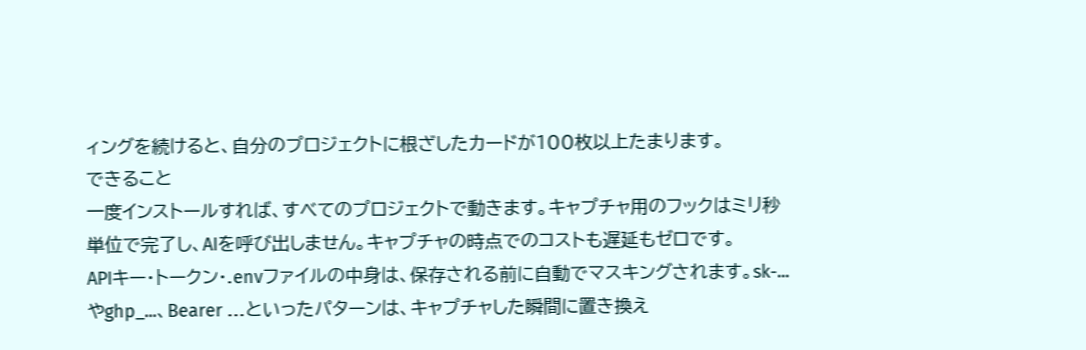ィングを続けると、自分のプロジェクトに根ざしたカードが100枚以上たまります。
できること
一度インストールすれば、すべてのプロジェクトで動きます。キャプチャ用のフックはミリ秒単位で完了し、AIを呼び出しません。キャプチャの時点でのコストも遅延もゼロです。
APIキー・トークン・.envファイルの中身は、保存される前に自動でマスキングされます。sk-...やghp_...、Bearer ...といったパターンは、キャプチャした瞬間に置き換え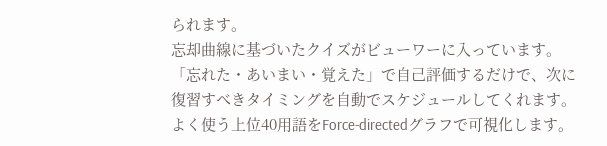られます。
忘却曲線に基づいたクイズがビューワーに入っています。「忘れた・あいまい・覚えた」で自己評価するだけで、次に復習すべきタイミングを自動でスケジュールしてくれます。
よく使う上位40用語をForce-directedグラフで可視化します。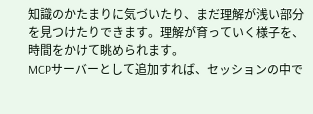知識のかたまりに気づいたり、まだ理解が浅い部分を見つけたりできます。理解が育っていく様子を、時間をかけて眺められます。
MCPサーバーとして追加すれば、セッションの中で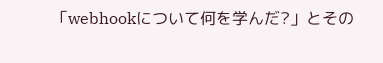「webhookについて何を学んだ?」とその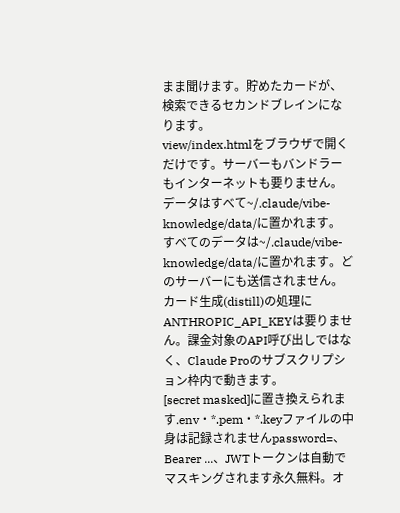まま聞けます。貯めたカードが、検索できるセカンドブレインになります。
view/index.htmlをブラウザで開くだけです。サーバーもバンドラーもインターネットも要りません。データはすべて~/.claude/vibe-knowledge/data/に置かれます。
すべてのデータは~/.claude/vibe-knowledge/data/に置かれます。どのサーバーにも送信されません。
カード生成(distill)の処理にANTHROPIC_API_KEYは要りません。課金対象のAPI呼び出しではなく、Claude Proのサブスクリプション枠内で動きます。
[secret masked]に置き換えられます.env・*.pem・*.keyファイルの中身は記録されませんpassword=、Bearer ...、JWTトークンは自動でマスキングされます永久無料。オ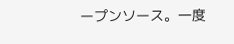ープンソース。一度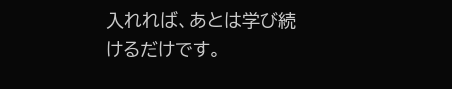入れれば、あとは学び続けるだけです。